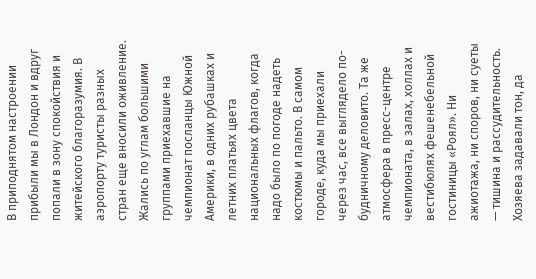В приподнятом настроении прибыли мы в Лондон и вдруг попали в зону спокойствия и житейского благоразумия. В аэропорту туристы разных стран еще вносили оживление. Жались по углам большими группами приехавшие на чемпионат посланцы Южной Америки, в одних рубашках и летних платьях цвета национальных флагов, когда надо было по погоде надеть костюмы и пальто. В самом городе, куда мы приехали через час, все выглядело по-будничному деловито. Та же атмосфера в пресс-центре чемпионата, в залах, холлах и вестибюлях фешенебельной гостиницы «Роял». Ни ажиотажа, ни споров, ни суеты — тишина и рассудительность. Хозяева задавали тон, да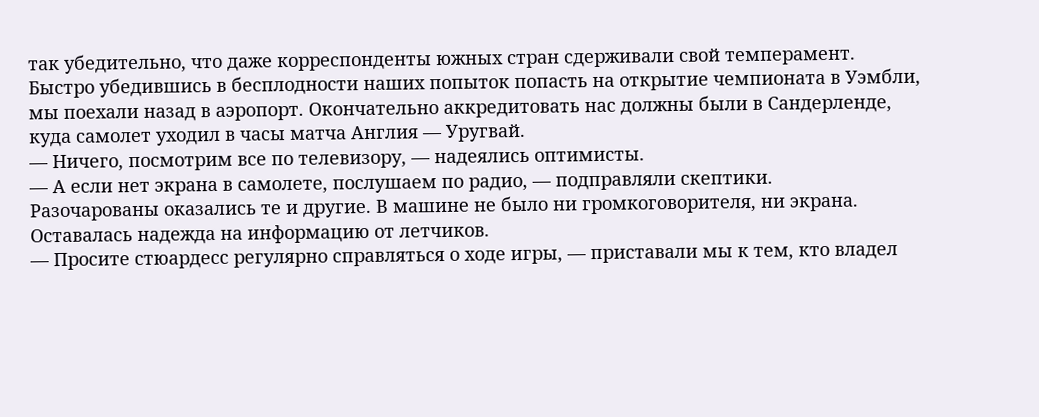так убедительно, что даже корреспонденты южных стран сдерживали свой темперамент.
Быстро убедившись в бесплодности наших попыток попасть на открытие чемпионата в Уэмбли, мы поехали назад в аэропорт. Окончательно аккредитовать нас должны были в Сандерленде, куда самолет уходил в часы матча Англия — Уругвай.
— Ничего, посмотрим все по телевизору, — надеялись оптимисты.
— А если нет экрана в самолете, послушаем по радио, — подправляли скептики.
Разочарованы оказались те и другие. В машине не было ни громкоговорителя, ни экрана. Оставалась надежда на информацию от летчиков.
— Просите стюардесс регулярно справляться о ходе игры, — приставали мы к тем, кто владел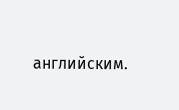английским.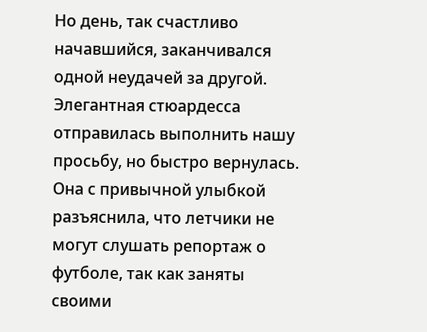Но день, так счастливо начавшийся, заканчивался одной неудачей за другой. Элегантная стюардесса отправилась выполнить нашу просьбу, но быстро вернулась. Она с привычной улыбкой разъяснила, что летчики не могут слушать репортаж о футболе, так как заняты своими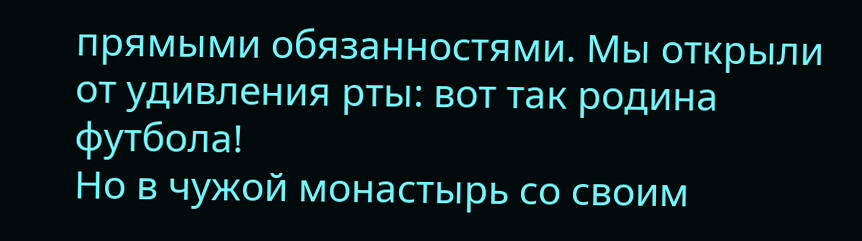прямыми обязанностями. Мы открыли от удивления рты: вот так родина футбола!
Но в чужой монастырь со своим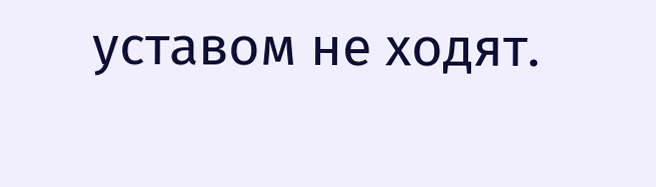уставом не ходят.